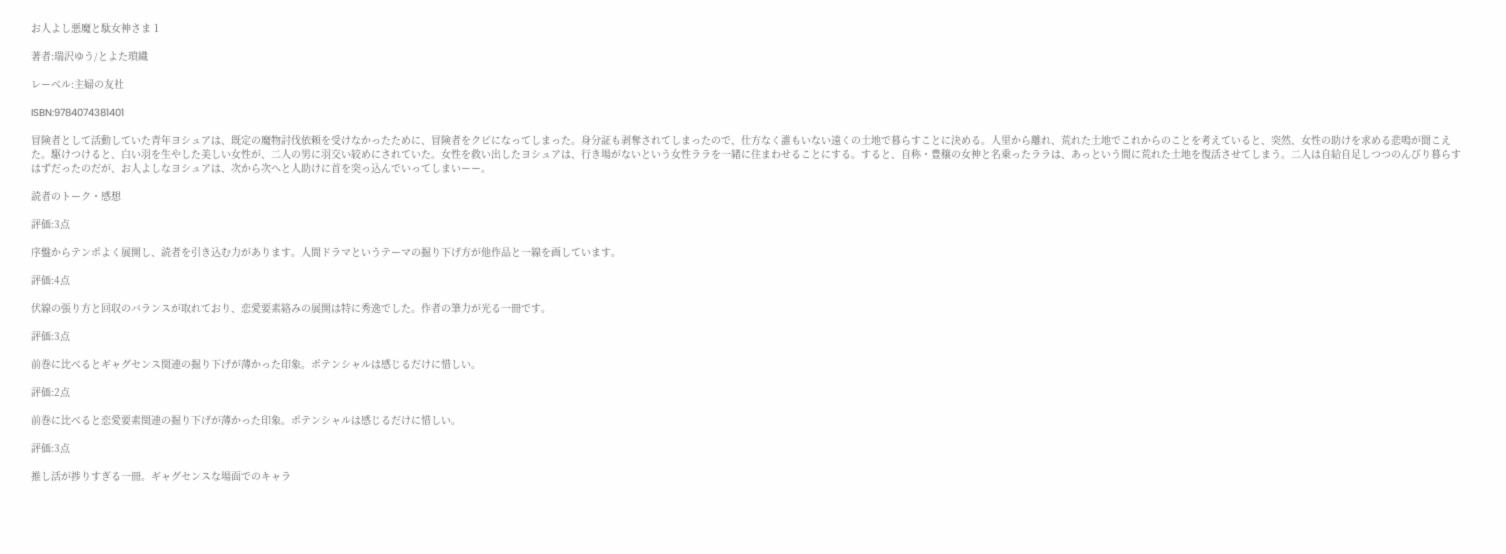お人よし悪魔と駄女神さま 1

著者:瑞沢ゆう/とよた瑣織

レーベル:主婦の友社

ISBN:9784074381401

冒険者として活動していた青年ヨシュアは、既定の魔物討伐依頼を受けなかったために、冒険者をクビになってしまった。身分証も剥奪されてしまったので、仕方なく誰もいない遠くの土地で暮らすことに決める。人里から離れ、荒れた土地でこれからのことを考えていると、突然、女性の助けを求める悲鳴が聞こえた。駆けつけると、白い羽を生やした美しい女性が、二人の男に羽交い絞めにされていた。女性を救い出したヨシュアは、行き場がないという女性ララを一緒に住まわせることにする。すると、自称・豊穣の女神と名乗ったララは、あっという間に荒れた土地を復活させてしまう。二人は自給自足しつつのんびり暮らすはずだったのだが、お人よしなヨシュアは、次から次へと人助けに首を突っ込んでいってしまいーー。

読者のトーク・感想

評価:3点

序盤からテンポよく展開し、読者を引き込む力があります。人間ドラマというテーマの掘り下げ方が他作品と一線を画しています。

評価:4点

伏線の張り方と回収のバランスが取れており、恋愛要素絡みの展開は特に秀逸でした。作者の筆力が光る一冊です。

評価:3点

前巻に比べるとギャグセンス関連の掘り下げが薄かった印象。ポテンシャルは感じるだけに惜しい。

評価:2点

前巻に比べると恋愛要素関連の掘り下げが薄かった印象。ポテンシャルは感じるだけに惜しい。

評価:3点

推し活が捗りすぎる一冊。ギャグセンスな場面でのキャラ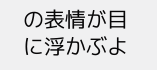の表情が目に浮かぶよ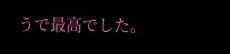うで最高でした。